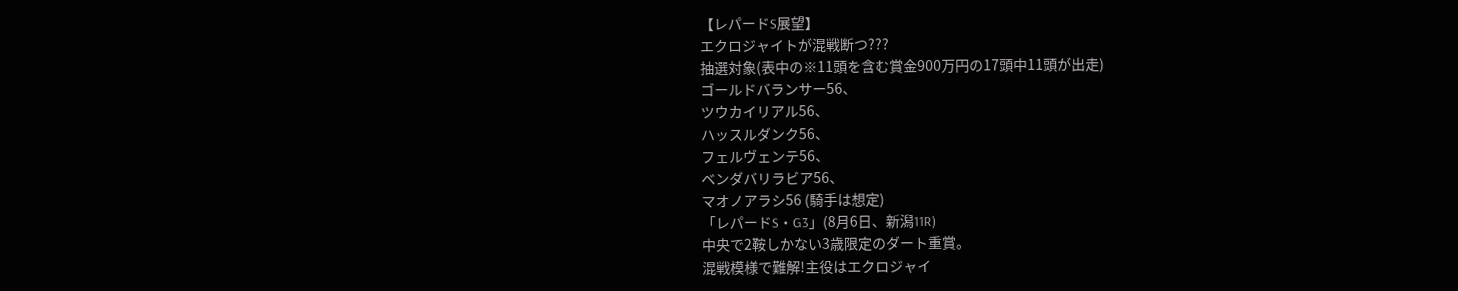【レパードS展望】
エクロジャイトが混戦断つ???
抽選対象(表中の※11頭を含む賞金900万円の17頭中11頭が出走)
ゴールドバランサー56、
ツウカイリアル56、
ハッスルダンク56、
フェルヴェンテ56、
ベンダバリラビア56、
マオノアラシ56 (騎手は想定)
「レパードS・G3」(8月6日、新潟11R)
中央で2鞍しかない3歳限定のダート重賞。
混戦模様で難解!主役はエクロジャイ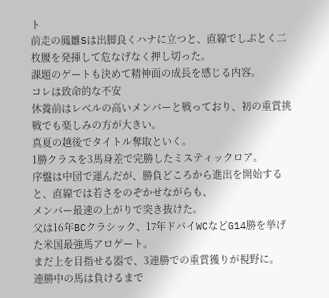ト
前走の鳳雛Sは出脚良くハナに立つと、直線でしぶとく二枚腰を発揮して危なげなく押し切った。
課題のゲートも決めて精神面の成長を感じる内容。
コレは致命的な不安
休養前はレベルの高いメンバーと戦っており、初の重賞挑戦でも楽しみの方が大きい。
真夏の越後でタイトル奪取といく。
1勝クラスを3馬身差で完勝したミスティックロア。
序盤は中団で運んだが、勝負どころから進出を開始すると、直線では若さをのぞかせながらも、
メンバー最速の上がりで突き抜けた。
父は16年BCクラシック、17年ドバイWCなどG14勝を挙げた米国最強馬アロゲート。
まだ上を目指せる器で、3連勝での重賞獲りが視野に。
連勝中の馬は負けるまで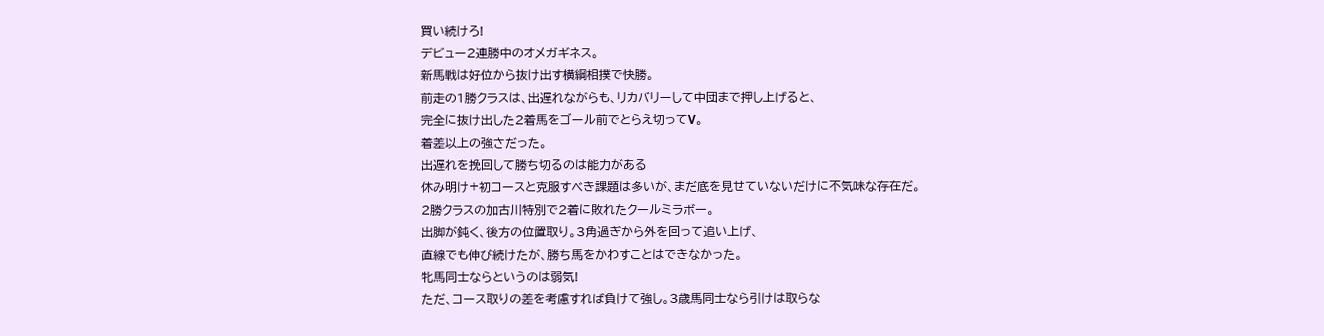買い続けろ!
デビュー2連勝中のオメガギネス。
新馬戦は好位から抜け出す横綱相撲で快勝。
前走の1勝クラスは、出遅れながらも、リカバリーして中団まで押し上げると、
完全に抜け出した2着馬をゴール前でとらえ切ってV。
着差以上の強さだった。
出遅れを挽回して勝ち切るのは能力がある
休み明け+初コースと克服すべき課題は多いが、まだ底を見せていないだけに不気味な存在だ。
2勝クラスの加古川特別で2着に敗れたクールミラボー。
出脚が鈍く、後方の位置取り。3角過ぎから外を回って追い上げ、
直線でも伸び続けたが、勝ち馬をかわすことはできなかった。
牝馬同士ならというのは弱気!
ただ、コース取りの差を考慮すれば負けて強し。3歳馬同士なら引けは取らな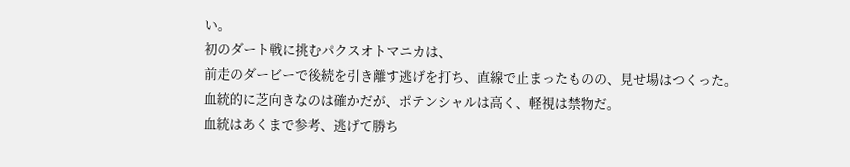い。
初のダート戦に挑むパクスオトマニカは、
前走のダービーで後続を引き離す逃げを打ち、直線で止まったものの、見せ場はつくった。
血統的に芝向きなのは確かだが、ポテンシャルは高く、軽視は禁物だ。
血統はあくまで参考、逃げて勝ち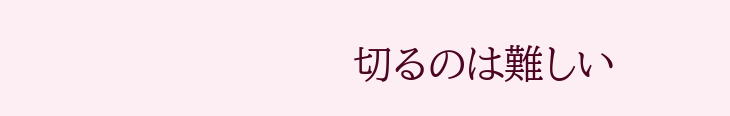切るのは難しい